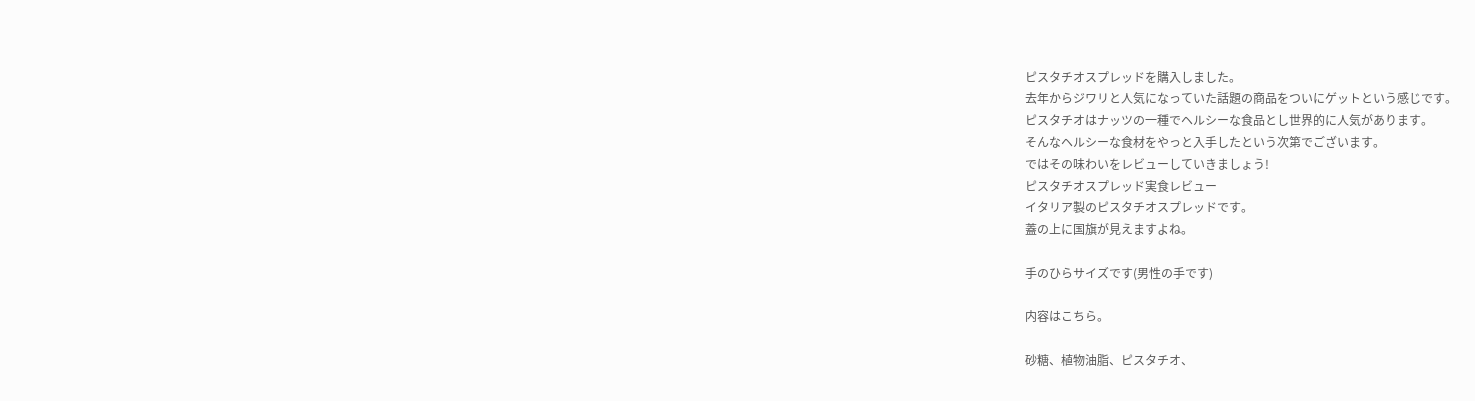ピスタチオスプレッドを購入しました。
去年からジワリと人気になっていた話題の商品をついにゲットという感じです。
ピスタチオはナッツの一種でヘルシーな食品とし世界的に人気があります。
そんなヘルシーな食材をやっと入手したという次第でございます。
ではその味わいをレビューしていきましょう!
ピスタチオスプレッド実食レビュー
イタリア製のピスタチオスプレッドです。
蓋の上に国旗が見えますよね。

手のひらサイズです(男性の手です)

内容はこちら。

砂糖、植物油脂、ピスタチオ、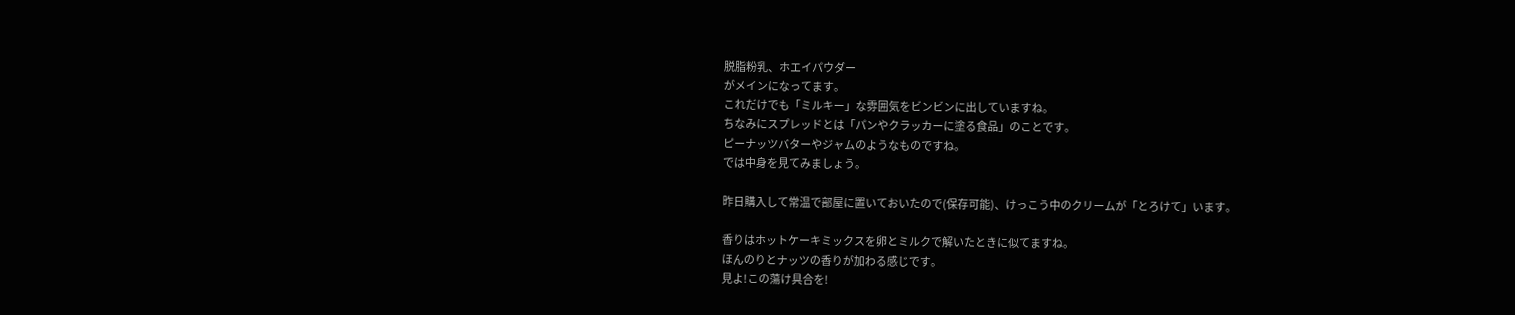脱脂粉乳、ホエイパウダー
がメインになってます。
これだけでも「ミルキー」な雰囲気をビンビンに出していますね。
ちなみにスプレッドとは「パンやクラッカーに塗る食品」のことです。
ピーナッツバターやジャムのようなものですね。
では中身を見てみましょう。

昨日購入して常温で部屋に置いておいたので(保存可能)、けっこう中のクリームが「とろけて」います。

香りはホットケーキミックスを卵とミルクで解いたときに似てますね。
ほんのりとナッツの香りが加わる感じです。
見よ!この蕩け具合を!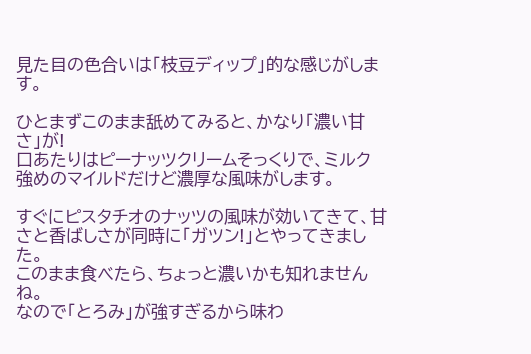見た目の色合いは「枝豆ディップ」的な感じがします。

ひとまずこのまま舐めてみると、かなり「濃い甘さ」が!
口あたりはピーナッツクリームそっくりで、ミルク強めのマイルドだけど濃厚な風味がします。

すぐにピスタチオのナッツの風味が効いてきて、甘さと香ばしさが同時に「ガツン!」とやってきました。
このまま食べたら、ちょっと濃いかも知れませんね。
なので「とろみ」が強すぎるから味わ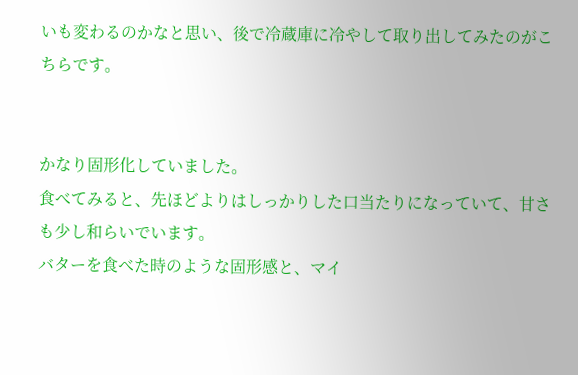いも変わるのかなと思い、後で冷蔵庫に冷やして取り出してみたのがこちらです。


かなり固形化していました。
食べてみると、先ほどよりはしっかりした口当たりになっていて、甘さも少し和らいでいます。
バターを食べた時のような固形感と、マイ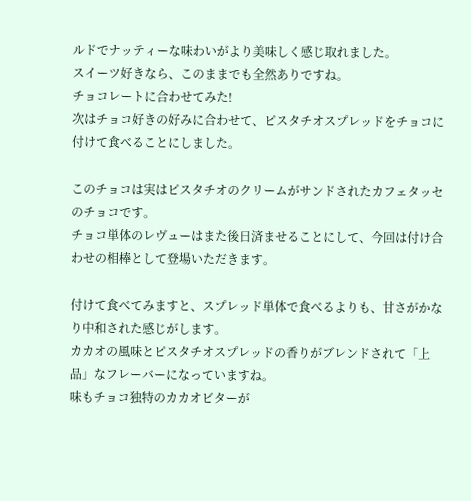ルドでナッティーな味わいがより美味しく感じ取れました。
スイーツ好きなら、このままでも全然ありですね。
チョコレートに合わせてみた!
次はチョコ好きの好みに合わせて、ピスタチオスプレッドをチョコに付けて食べることにしました。

このチョコは実はピスタチオのクリームがサンドされたカフェタッセのチョコです。
チョコ単体のレヴューはまた後日済ませることにして、今回は付け合わせの相棒として登場いただきます。

付けて食べてみますと、スプレッド単体で食べるよりも、甘さがかなり中和された感じがします。
カカオの風味とピスタチオスプレッドの香りがブレンドされて「上品」なフレーバーになっていますね。
味もチョコ独特のカカオビターが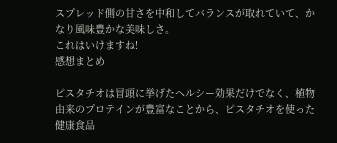スプレッド側の甘さを中和してバランスが取れていて、かなり風味豊かな美味しさ。
これはいけますね!
感想まとめ

ピスタチオは冒頭に挙げたヘルシー効果だけでなく、植物由来のプロテインが豊富なことから、ピスタチオを使った健康食品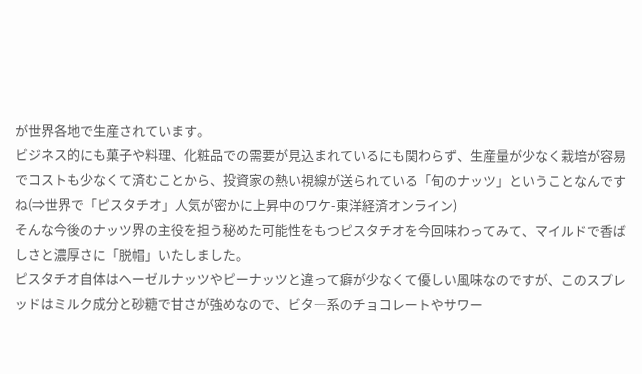が世界各地で生産されています。
ビジネス的にも菓子や料理、化粧品での需要が見込まれているにも関わらず、生産量が少なく栽培が容易でコストも少なくて済むことから、投資家の熱い視線が送られている「旬のナッツ」ということなんですね(⇒世界で「ピスタチオ」人気が密かに上昇中のワケ-東洋経済オンライン)
そんな今後のナッツ界の主役を担う秘めた可能性をもつピスタチオを今回味わってみて、マイルドで香ばしさと濃厚さに「脱帽」いたしました。
ピスタチオ自体はヘーゼルナッツやピーナッツと違って癖が少なくて優しい風味なのですが、このスプレッドはミルク成分と砂糖で甘さが強めなので、ビタ―系のチョコレートやサワー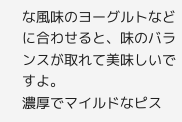な風味のヨーグルトなどに合わせると、味のバランスが取れて美味しいですよ。
濃厚でマイルドなピス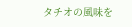タチオの風味を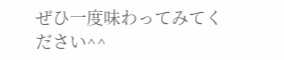ぜひ一度味わってみてください^^